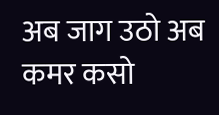अब जाग उठो अब कमर कसो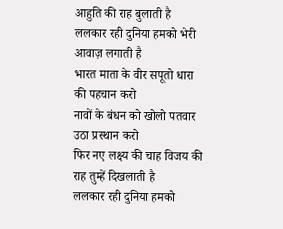आहुति की राह बुलाती है
ललकार रही दुनिया हमको भेरी आवाज़ लगाती है
भारत माता के वीर सपूतो धारा की पहचान करो
नावों के बंधन को खोलो पतवार उठा प्रस्थान करो
फिर नए लक्ष्य की चाह विजय की राह तुम्हें दिखलाती है
ललकार रही दुनिया हमको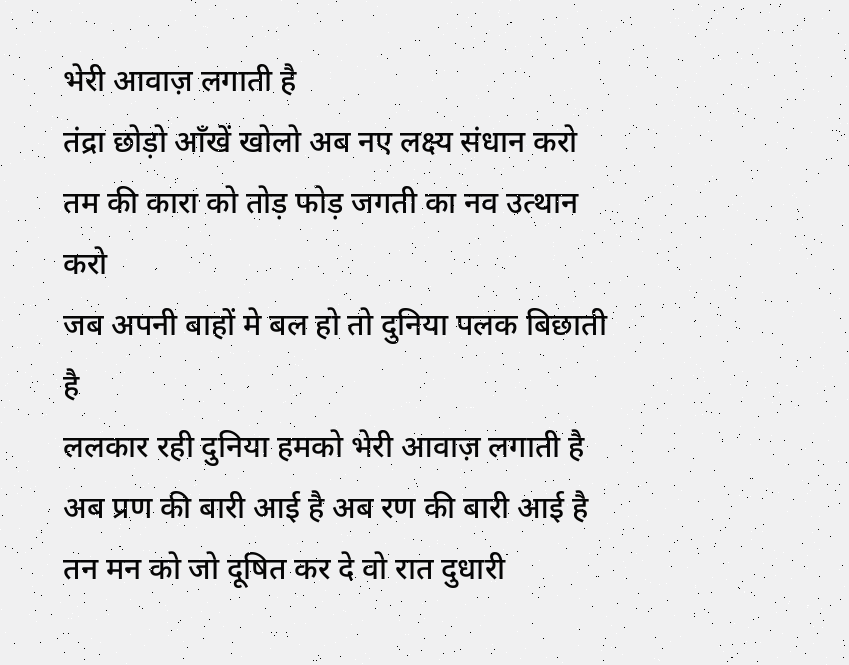भेरी आवाज़ लगाती है
तंद्रा छोड़ो आँखें खोलो अब नए लक्ष्य संधान करो
तम की कारा को तोड़ फोड़ जगती का नव उत्थान करो
जब अपनी बाहों मे बल हो तो दुनिया पलक बिछाती है
ललकार रही दुनिया हमको भेरी आवाज़ लगाती है
अब प्रण की बारी आई है अब रण की बारी आई है
तन मन को जो दूषित कर दे वो रात दुधारी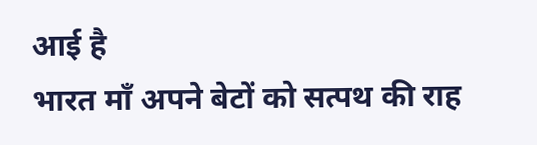आई है
भारत माँ अपने बेटों को सत्पथ की राह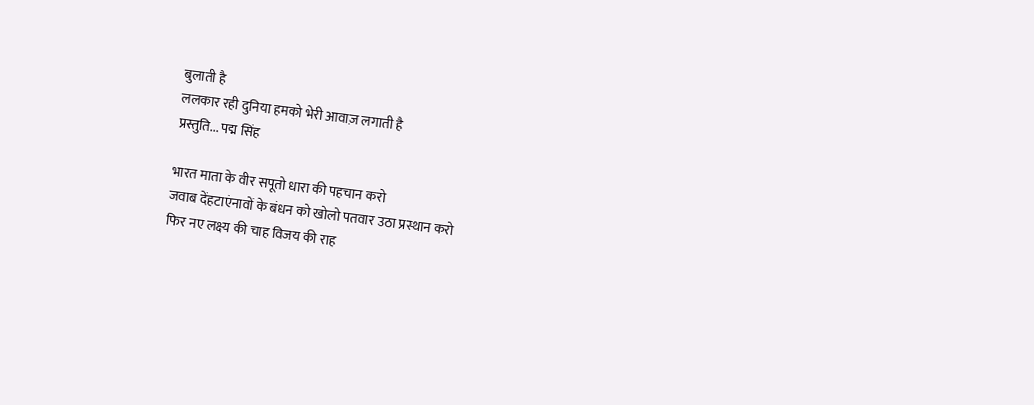बुलाती है
ललकार रही दुनिया हमको भेरी आवाज़ लगाती है
प्रस्तुति... पद्म सिंह

भारत माता के वीर सपूतो धारा की पहचान करो
जवाब देंहटाएंनावों के बंधन को खोलो पतवार उठा प्रस्थान करो
फिर नए लक्ष्य की चाह विजय की राह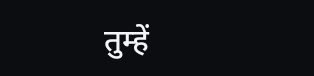तुम्हें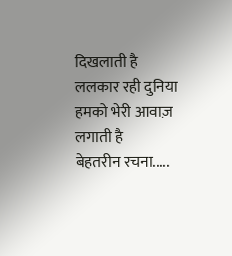दिखलाती है
ललकार रही दुनिया हमको भेरी आवाज़ लगाती है
बेहतरीन रचना.....